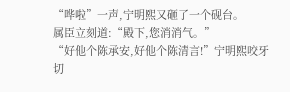“哗啦”一声,宁明熙又砸了一个砚台。
属臣立刻道:“殿下,您消消气。”
“好他个陈承安,好他个陈清言!”宁明熙咬牙切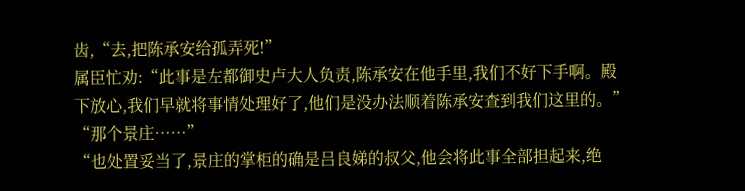齿,“去,把陈承安给孤弄死!”
属臣忙劝:“此事是左都御史卢大人负责,陈承安在他手里,我们不好下手啊。殿下放心,我们早就将事情处理好了,他们是没办法顺着陈承安查到我们这里的。”
“那个景庄……”
“也处置妥当了,景庄的掌柜的确是吕良娣的叔父,他会将此事全部担起来,绝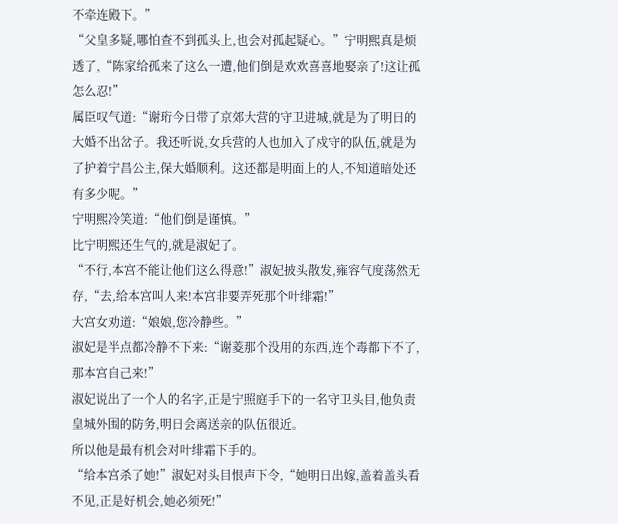不牵连殿下。”
“父皇多疑,哪怕查不到孤头上,也会对孤起疑心。”宁明熙真是烦透了,“陈家给孤来了这么一遭,他们倒是欢欢喜喜地娶亲了!这让孤怎么忍!”
属臣叹气道:“谢珩今日带了京郊大营的守卫进城,就是为了明日的大婚不出岔子。我还听说,女兵营的人也加入了戍守的队伍,就是为了护着宁昌公主,保大婚顺利。这还都是明面上的人,不知道暗处还有多少呢。”
宁明熙冷笑道:“他们倒是谨慎。”
比宁明熙还生气的,就是淑妃了。
“不行,本宫不能让他们这么得意!”淑妃披头散发,雍容气度荡然无存,“去,给本宫叫人来!本宫非要弄死那个叶绯霜!”
大宫女劝道:“娘娘,您冷静些。”
淑妃是半点都冷静不下来:“谢菱那个没用的东西,连个毒都下不了,那本宫自己来!”
淑妃说出了一个人的名字,正是宁照庭手下的一名守卫头目,他负责皇城外围的防务,明日会离送亲的队伍很近。
所以他是最有机会对叶绯霜下手的。
“给本宫杀了她!”淑妃对头目恨声下令,“她明日出嫁,盖着盖头看不见,正是好机会,她必须死!”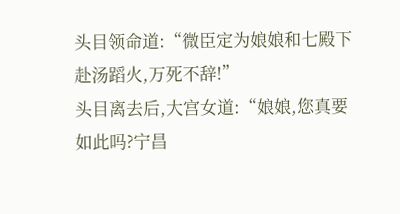头目领命道:“微臣定为娘娘和七殿下赴汤蹈火,万死不辞!”
头目离去后,大宫女道:“娘娘,您真要如此吗?宁昌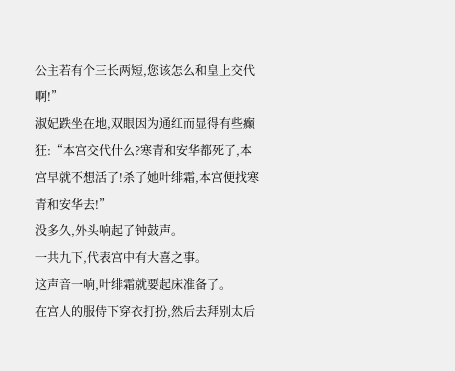公主若有个三长两短,您该怎么和皇上交代啊!”
淑妃跌坐在地,双眼因为通红而显得有些癫狂:“本宫交代什么?寒青和安华都死了,本宫早就不想活了!杀了她叶绯霜,本宫便找寒青和安华去!”
没多久,外头响起了钟鼓声。
一共九下,代表宫中有大喜之事。
这声音一响,叶绯霜就要起床准备了。
在宫人的服侍下穿衣打扮,然后去拜别太后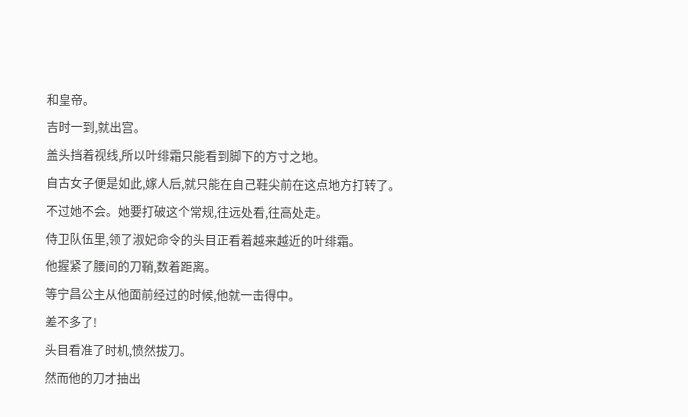和皇帝。
吉时一到,就出宫。
盖头挡着视线,所以叶绯霜只能看到脚下的方寸之地。
自古女子便是如此,嫁人后,就只能在自己鞋尖前在这点地方打转了。
不过她不会。她要打破这个常规,往远处看,往高处走。
侍卫队伍里,领了淑妃命令的头目正看着越来越近的叶绯霜。
他握紧了腰间的刀鞘,数着距离。
等宁昌公主从他面前经过的时候,他就一击得中。
差不多了!
头目看准了时机,愤然拔刀。
然而他的刀才抽出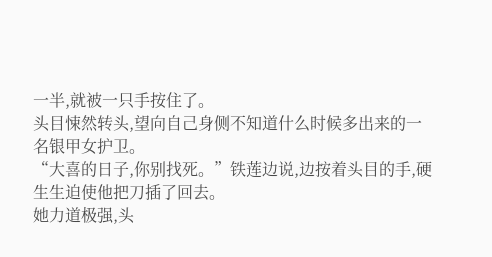一半,就被一只手按住了。
头目悚然转头,望向自己身侧不知道什么时候多出来的一名银甲女护卫。
“大喜的日子,你别找死。”铁莲边说,边按着头目的手,硬生生迫使他把刀插了回去。
她力道极强,头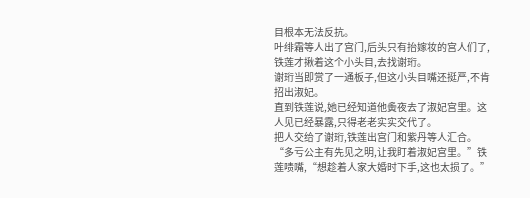目根本无法反抗。
叶绯霜等人出了宫门,后头只有抬嫁妆的宫人们了,铁莲才揪着这个小头目,去找谢珩。
谢珩当即赏了一通板子,但这小头目嘴还挺严,不肯招出淑妃。
直到铁莲说,她已经知道他夤夜去了淑妃宫里。这人见已经暴露,只得老老实实交代了。
把人交给了谢珩,铁莲出宫门和紫丹等人汇合。
“多亏公主有先见之明,让我盯着淑妃宫里。”铁莲啧嘴,“想趁着人家大婚时下手,这也太损了。”